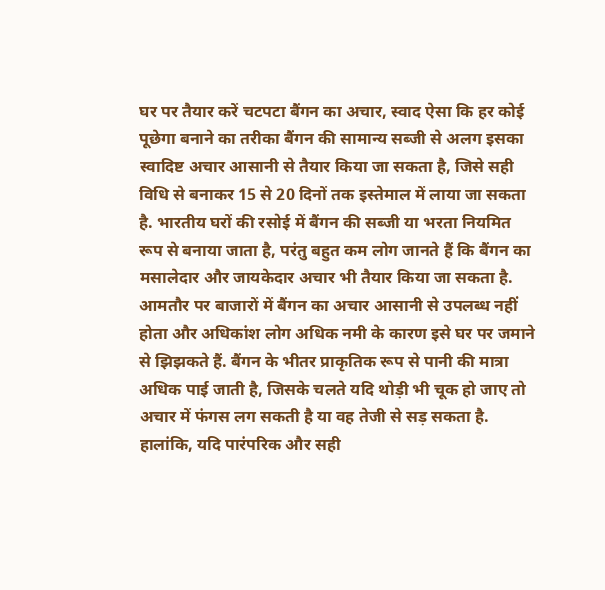घर पर तैयार करें चटपटा बैंगन का अचार, स्वाद ऐसा कि हर कोई पूछेगा बनाने का तरीका बैंगन की सामान्य सब्जी से अलग इसका स्वादिष्ट अचार आसानी से तैयार किया जा सकता है, जिसे सही विधि से बनाकर 15 से 20 दिनों तक इस्तेमाल में लाया जा सकता है. भारतीय घरों की रसोई में बैंगन की सब्जी या भरता नियमित रूप से बनाया जाता है, परंतु बहुत कम लोग जानते हैं कि बैंगन का मसालेदार और जायकेदार अचार भी तैयार किया जा सकता है. आमतौर पर बाजारों में बैंगन का अचार आसानी से उपलब्ध नहीं होता और अधिकांश लोग अधिक नमी के कारण इसे घर पर जमाने से झिझकते हैं. बैंगन के भीतर प्राकृतिक रूप से पानी की मात्रा अधिक पाई जाती है, जिसके चलते यदि थोड़ी भी चूक हो जाए तो अचार में फंगस लग सकती है या वह तेजी से सड़ सकता है. हालांकि, यदि पारंपरिक और सही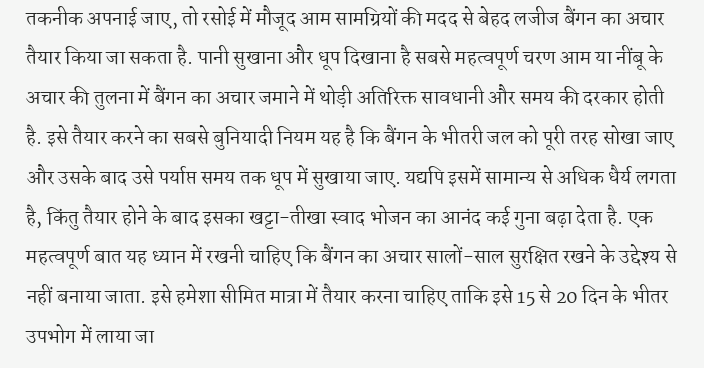तकनीक अपनाई जाए, तो रसोई में मौजूद आम सामग्रियों की मदद से बेहद लजीज बैंगन का अचार तैयार किया जा सकता है. पानी सुखाना और धूप दिखाना है सबसे महत्वपूर्ण चरण आम या नींबू के अचार की तुलना में बैंगन का अचार जमाने में थोड़ी अतिरिक्त सावधानी और समय की दरकार होती है. इसे तैयार करने का सबसे बुनियादी नियम यह है कि बैंगन के भीतरी जल को पूरी तरह सोखा जाए और उसके बाद उसे पर्याप्त समय तक धूप में सुखाया जाए. यद्यपि इसमें सामान्य से अधिक धैर्य लगता है, किंतु तैयार होने के बाद इसका खट्टा-तीखा स्वाद भोजन का आनंद कई गुना बढ़ा देता है. एक महत्वपूर्ण बात यह ध्यान में रखनी चाहिए कि बैंगन का अचार सालों-साल सुरक्षित रखने के उद्देश्य से नहीं बनाया जाता. इसे हमेशा सीमित मात्रा में तैयार करना चाहिए ताकि इसे 15 से 20 दिन के भीतर उपभोग में लाया जा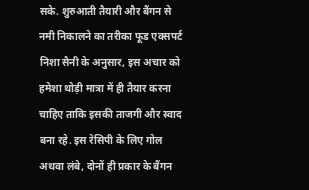सके. शुरुआती तैयारी और बैंगन से नमी निकालने का तरीका फूड एक्सपर्ट निशा सैनी के अनुसार, इस अचार को हमेशा थोड़ी मात्रा में ही तैयार करना चाहिए ताकि इसकी ताजगी और स्वाद बना रहे. इस रेसिपी के लिए गोल अथवा लंबे, दोनों ही प्रकार के बैंगन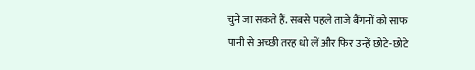चुने जा सकते हैं. सबसे पहले ताजे बैंगनों को साफ पानी से अच्छी तरह धो लें और फिर उन्हें छोटे-छोटे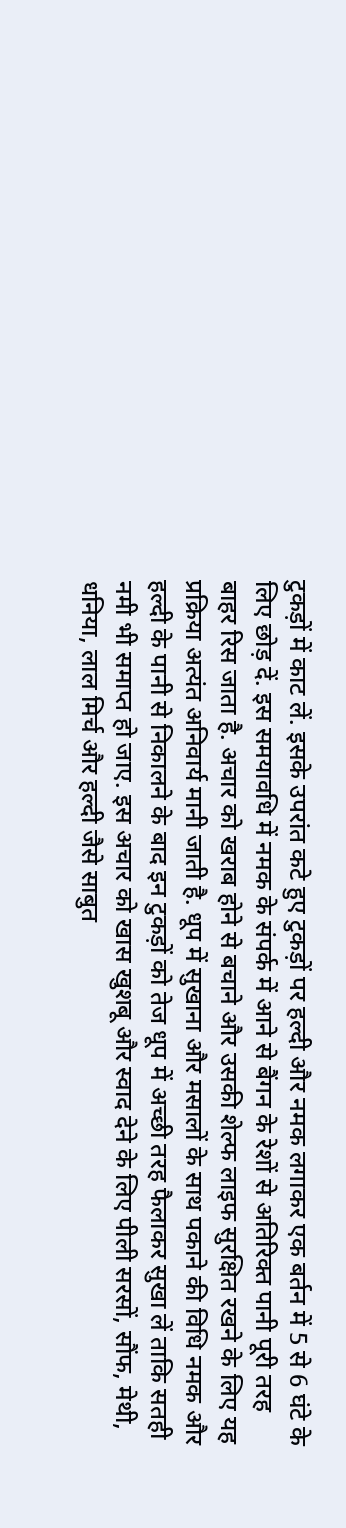टुकड़ों में काट लें. इसके उपरांत कटे हुए टुकड़ों पर हल्दी और नमक लगाकर एक बर्तन में 5 से 6 घंटे के लिए छोड़ दें. इस समयावधि में नमक के संपर्क में आने से बैंगन के रेशों से अतिरिक्त पानी पूरी तरह बाहर रिस जाता है. अचार को खराब होने से बचाने और उसकी शेल्फ लाइफ सुरक्षित रखने के लिए यह प्रक्रिया अत्यंत अनिवार्य मानी जाती है. धूप में सुखाना और मसालों के साथ पकाने की विधि नमक और हल्दी के पानी से निकालने के बाद इन टुकड़ों को तेज धूप में अच्छी तरह फैलाकर सुखा लें ताकि सतही नमी भी समाप्त हो जाए. इस अचार को खास खुशबू और स्वाद देने के लिए पीली सरसों, सौंफ, मेथी, धनिया, लाल मिर्च और हल्दी जैसे साबुत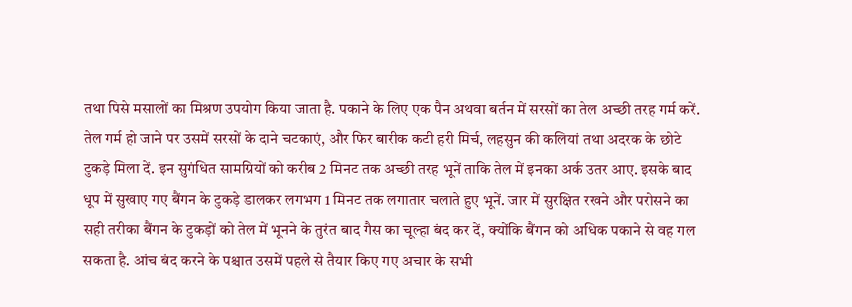तथा पिसे मसालों का मिश्रण उपयोग किया जाता है. पकाने के लिए एक पैन अथवा बर्तन में सरसों का तेल अच्छी तरह गर्म करें. तेल गर्म हो जाने पर उसमें सरसों के दाने चटकाएं, और फिर बारीक कटी हरी मिर्च, लहसुन की कलियां तथा अदरक के छोटे टुकड़े मिला दें. इन सुगंधित सामग्रियों को करीब 2 मिनट तक अच्छी तरह भूनें ताकि तेल में इनका अर्क उतर आए. इसके बाद धूप में सुखाए गए बैंगन के टुकड़े डालकर लगभग 1 मिनट तक लगातार चलाते हुए भूनें. जार में सुरक्षित रखने और परोसने का सही तरीका बैंगन के टुकड़ों को तेल में भूनने के तुरंत बाद गैस का चूल्हा बंद कर दें, क्योंकि बैंगन को अधिक पकाने से वह गल सकता है. आंच बंद करने के पश्चात उसमें पहले से तैयार किए गए अचार के सभी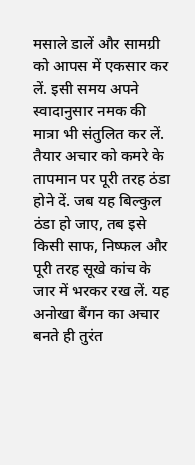मसाले डालें और सामग्री को आपस में एकसार कर लें. इसी समय अपने स्वादानुसार नमक की मात्रा भी संतुलित कर लें. तैयार अचार को कमरे के तापमान पर पूरी तरह ठंडा होने दें. जब यह बिल्कुल ठंडा हो जाए, तब इसे किसी साफ, निष्फल और पूरी तरह सूखे कांच के जार में भरकर रख लें. यह अनोखा बैंगन का अचार बनते ही तुरंत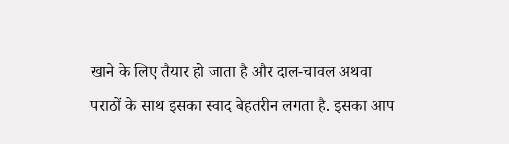खाने के लिए तैयार हो जाता है और दाल-चावल अथवा पराठों के साथ इसका स्वाद बेहतरीन लगता है. इसका आप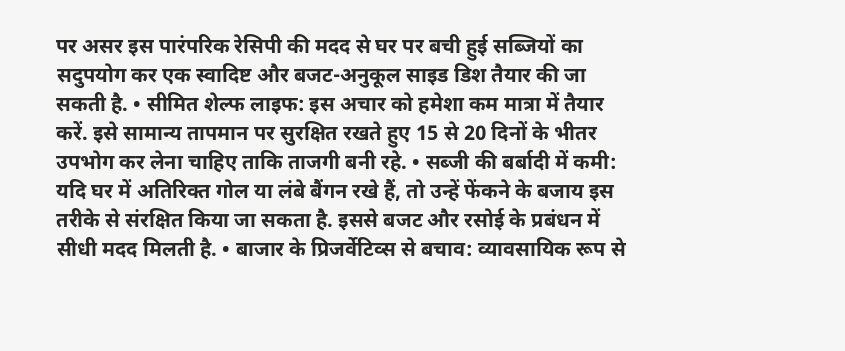पर असर इस पारंपरिक रेसिपी की मदद से घर पर बची हुई सब्जियों का सदुपयोग कर एक स्वादिष्ट और बजट-अनुकूल साइड डिश तैयार की जा सकती है. • सीमित शेल्फ लाइफ: इस अचार को हमेशा कम मात्रा में तैयार करें. इसे सामान्य तापमान पर सुरक्षित रखते हुए 15 से 20 दिनों के भीतर उपभोग कर लेना चाहिए ताकि ताजगी बनी रहे. • सब्जी की बर्बादी में कमी: यदि घर में अतिरिक्त गोल या लंबे बैंगन रखे हैं, तो उन्हें फेंकने के बजाय इस तरीके से संरक्षित किया जा सकता है. इससे बजट और रसोई के प्रबंधन में सीधी मदद मिलती है. • बाजार के प्रिजर्वेटिव्स से बचाव: व्यावसायिक रूप से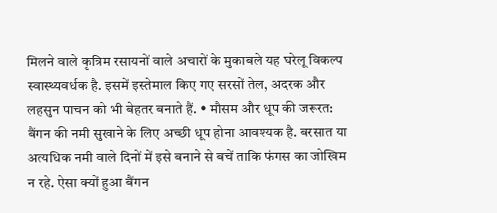मिलने वाले कृत्रिम रसायनों वाले अचारों के मुकाबले यह घरेलू विकल्प स्वास्थ्यवर्धक है. इसमें इस्तेमाल किए गए सरसों तेल, अदरक और लहसुन पाचन को भी बेहतर बनाते हैं. • मौसम और धूप की जरूरत: बैंगन की नमी सुखाने के लिए अच्छी धूप होना आवश्यक है. बरसात या अत्यधिक नमी वाले दिनों में इसे बनाने से बचें ताकि फंगस का जोखिम न रहे. ऐसा क्यों हुआ बैंगन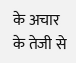के अचार के तेजी से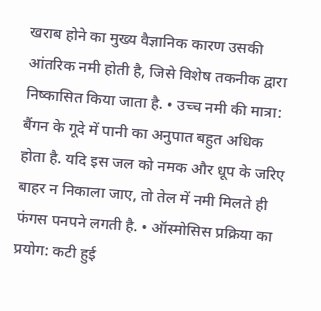खराब होने का मुख्य वैज्ञानिक कारण उसकी आंतरिक नमी होती है, जिसे विशेष तकनीक द्वारा निष्कासित किया जाता है. • उच्च नमी की मात्रा: बैंगन के गूदे में पानी का अनुपात बहुत अधिक होता है. यदि इस जल को नमक और धूप के जरिए बाहर न निकाला जाए, तो तेल में नमी मिलते ही फंगस पनपने लगती है. • ऑस्मोसिस प्रक्रिया का प्रयोग: कटी हुई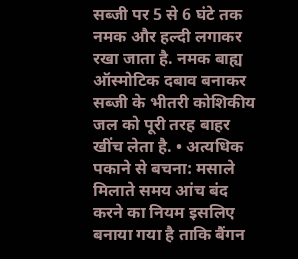सब्जी पर 5 से 6 घंटे तक नमक और हल्दी लगाकर रखा जाता है. नमक बाह्य ऑस्मोटिक दबाव बनाकर सब्जी के भीतरी कोशिकीय जल को पूरी तरह बाहर खींच लेता है. • अत्यधिक पकाने से बचना: मसाले मिलाते समय आंच बंद करने का नियम इसलिए बनाया गया है ताकि बैंगन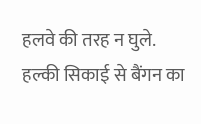हलवे की तरह न घुले. हल्की सिकाई से बैंगन का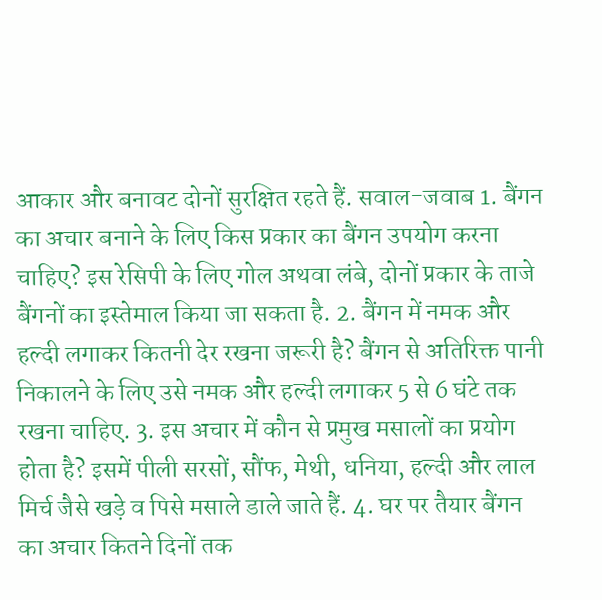आकार और बनावट दोनों सुरक्षित रहते हैं. सवाल-जवाब 1. बैंगन का अचार बनाने के लिए किस प्रकार का बैंगन उपयोग करना चाहिए? इस रेसिपी के लिए गोल अथवा लंबे, दोनों प्रकार के ताजे बैंगनों का इस्तेमाल किया जा सकता है. 2. बैंगन में नमक और हल्दी लगाकर कितनी देर रखना जरूरी है? बैंगन से अतिरिक्त पानी निकालने के लिए उसे नमक और हल्दी लगाकर 5 से 6 घंटे तक रखना चाहिए. 3. इस अचार में कौन से प्रमुख मसालों का प्रयोग होता है? इसमें पीली सरसों, सौंफ, मेथी, धनिया, हल्दी और लाल मिर्च जैसे खड़े व पिसे मसाले डाले जाते हैं. 4. घर पर तैयार बैंगन का अचार कितने दिनों तक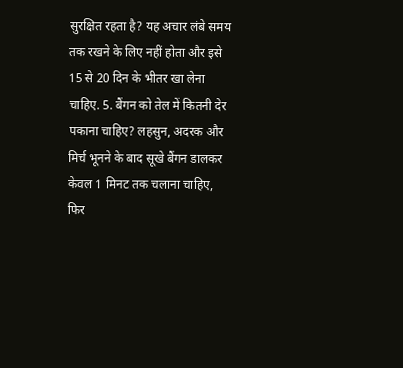सुरक्षित रहता है? यह अचार लंबे समय तक रखने के लिए नहीं होता और इसे 15 से 20 दिन के भीतर खा लेना चाहिए. 5. बैंगन को तेल में कितनी देर पकाना चाहिए? लहसुन, अदरक और मिर्च भूनने के बाद सूखे बैंगन डालकर केवल 1 मिनट तक चलाना चाहिए, फिर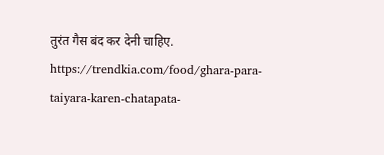तुरंत गैस बंद कर देनी चाहिए. https://trendkia.com/food/ghara-para-taiyara-karen-chatapata-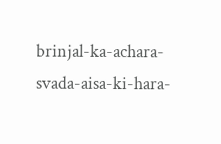brinjal-ka-achara-svada-aisa-ki-hara-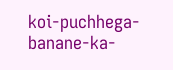koi-puchhega-banane-ka-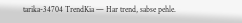tarika-34704 TrendKia — Har trend, sabse pehle.